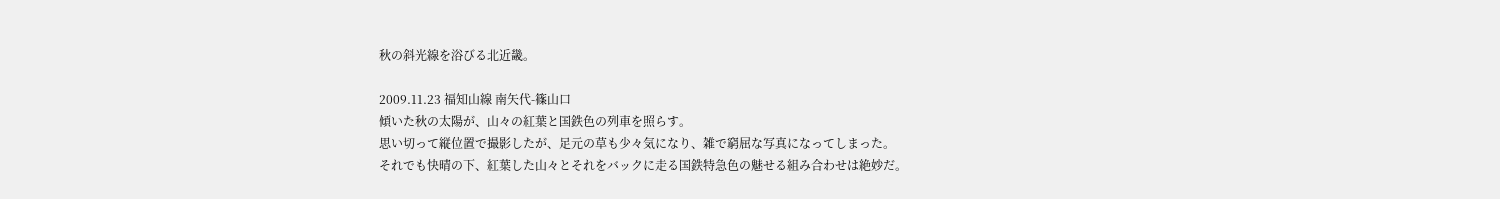秋の斜光線を浴びる北近畿。

2009.11.23 福知山線 南矢代-篠山口
傾いた秋の太陽が、山々の紅葉と国鉄色の列車を照らす。
思い切って縦位置で撮影したが、足元の草も少々気になり、雑で窮屈な写真になってしまった。
それでも快晴の下、紅葉した山々とそれをバックに走る国鉄特急色の魅せる組み合わせは絶妙だ。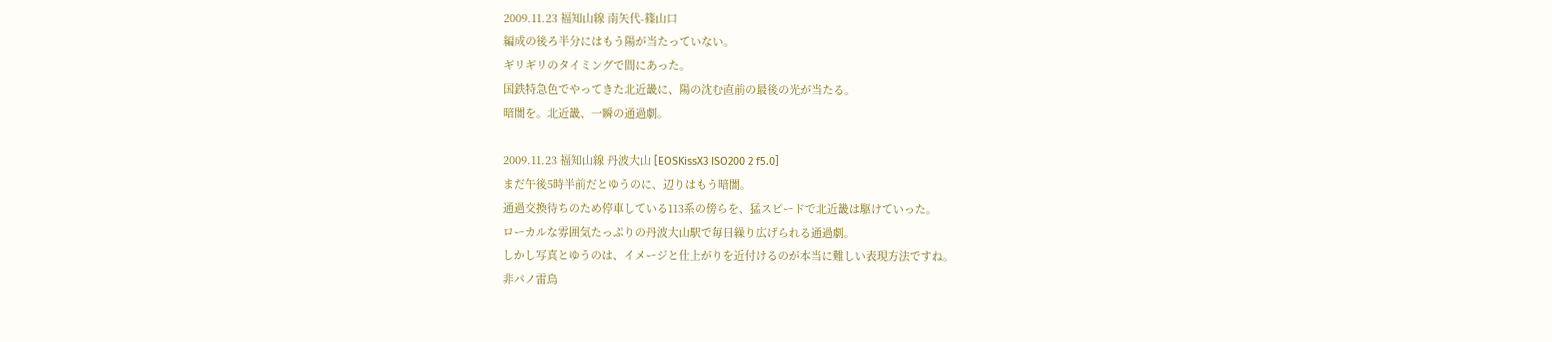2009.11.23 福知山線 南矢代-篠山口
編成の後ろ半分にはもう陽が当たっていない。
ギリギリのタイミングで間にあった。
国鉄特急色でやってきた北近畿に、陽の沈む直前の最後の光が当たる。
暗闇を。北近畿、一瞬の通過劇。

2009.11.23 福知山線 丹波大山 [EOSKissX3 ISO200 2 f5.0]
まだ午後5時半前だとゆうのに、辺りはもう暗闇。
通過交換待ちのため停車している113系の傍らを、猛スピードで北近畿は駆けていった。
ローカルな雰囲気たっぷりの丹波大山駅で毎日繰り広げられる通過劇。
しかし写真とゆうのは、イメージと仕上がりを近付けるのが本当に難しい表現方法ですね。
非パノ雷鳥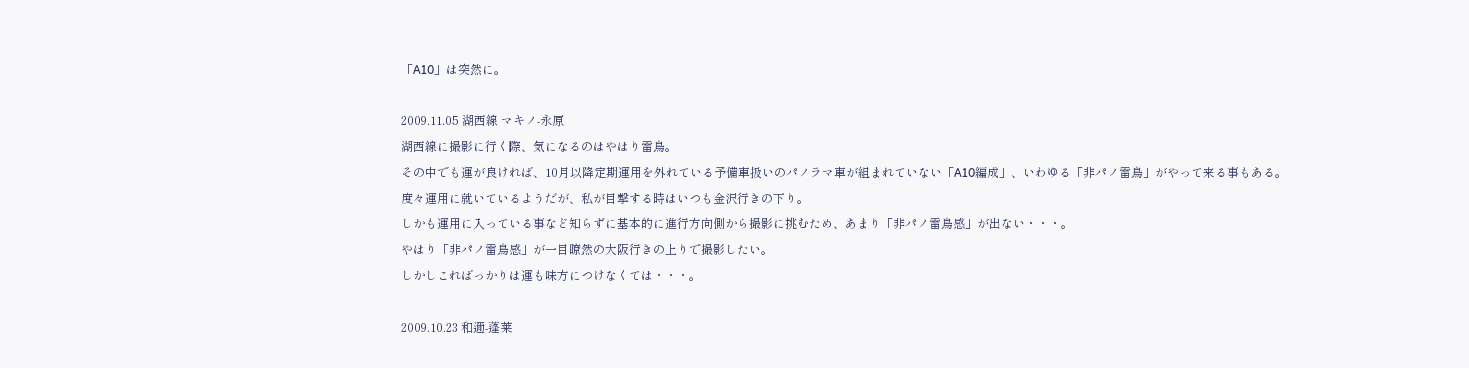「A10」は突然に。

2009.11.05 湖西線 マキノ-永原
湖西線に撮影に行く際、気になるのはやはり雷鳥。
その中でも運が良ければ、10月以降定期運用を外れている予備車扱いのパノラマ車が組まれていない「A10編成」、いわゆる「非パノ雷鳥」がやって来る事もある。
度々運用に就いているようだが、私が目撃する時はいつも金沢行きの下り。
しかも運用に入っている事など知らずに基本的に進行方向側から撮影に挑むため、あまり「非パノ雷鳥感」が出ない・・・。
やはり「非パノ雷鳥感」が一目瞭然の大阪行きの上りで撮影したい。
しかしこればっかりは運も味方につけなくては・・・。

2009.10.23 和邇-蓬莱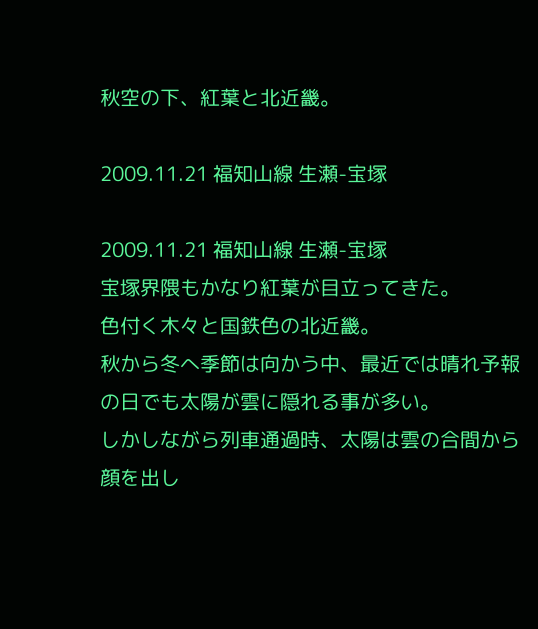秋空の下、紅葉と北近畿。

2009.11.21 福知山線 生瀬-宝塚

2009.11.21 福知山線 生瀬-宝塚
宝塚界隈もかなり紅葉が目立ってきた。
色付く木々と国鉄色の北近畿。
秋から冬へ季節は向かう中、最近では晴れ予報の日でも太陽が雲に隠れる事が多い。
しかしながら列車通過時、太陽は雲の合間から顔を出し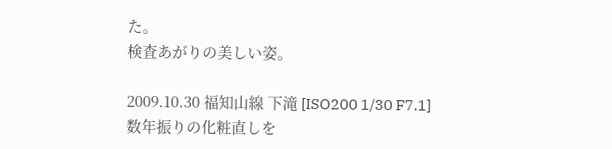た。
検査あがりの美しい姿。

2009.10.30 福知山線 下滝 [ISO200 1/30 F7.1]
数年振りの化粧直しを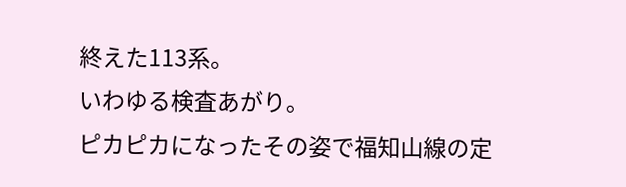終えた113系。
いわゆる検査あがり。
ピカピカになったその姿で福知山線の定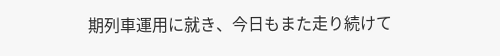期列車運用に就き、今日もまた走り続けて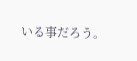いる事だろう。